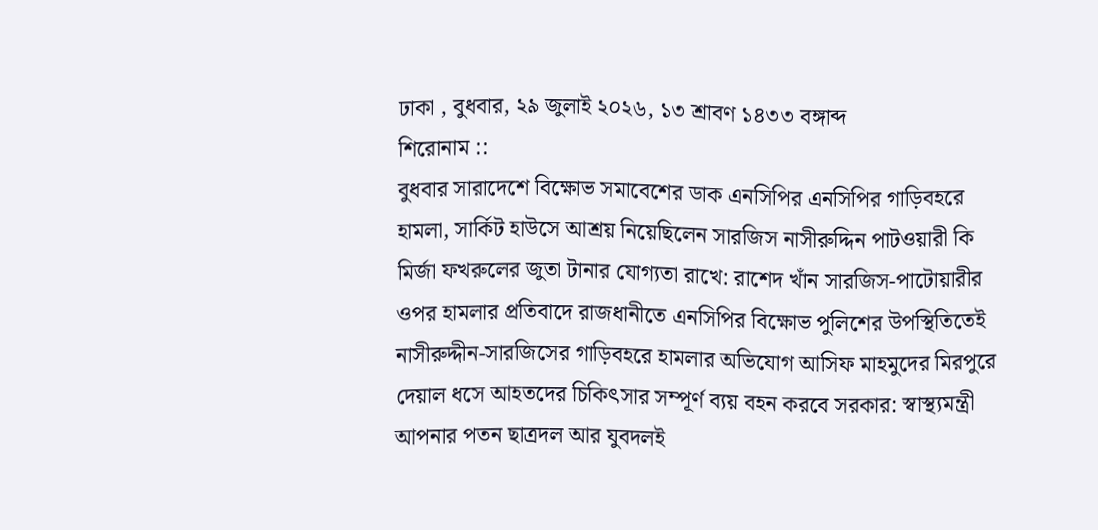ঢাকা , বুধবার, ২৯ জুলাই ২০২৬, ১৩ শ্রাবণ ১৪৩৩ বঙ্গাব্দ
শিরোনাম ::
বুধবার সারাদেশে বিক্ষোভ সমাবেশের ডাক এনসিপির এনসিপির গাড়িবহরে হামলা, সার্কিট হাউসে আশ্রয় নিয়েছিলেন সারজিস নাসীরুদ্দিন পাটওয়ারী কি মির্জা ফখরুলের জুতা টানার যোগ্যতা রাখে: রাশেদ খাঁন সারজিস-পাটোয়ারীর ওপর হামলার প্রতিবাদে রাজধানীতে এনসিপির বিক্ষোভ পুলিশের উপস্থিতিতেই নাসীরুদ্দীন-সারজিসের গাড়িবহরে হামলার অভিযোগ আসিফ মাহমুদের মিরপুরে দেয়াল ধসে আহতদের চিকিৎসার সম্পূর্ণ ব্যয় বহন করবে সরকার: স্বাস্থ্যমন্ত্রী আপনার পতন ছাত্রদল আর যুবদলই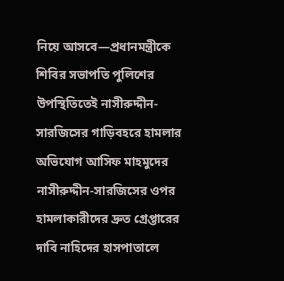নিয়ে আসবে—প্রধানমন্ত্রীকে শিবির সভাপতি পুলিশের উপস্থিতিতেই নাসীরুদ্দীন-সারজিসের গাড়িবহরে হামলার অভিযোগ আসিফ মাহমুদের নাসীরুদ্দীন-সারজিসের ওপর হামলাকারীদের দ্রুত গ্রেপ্তারের দাবি নাহিদের হাসপাতালে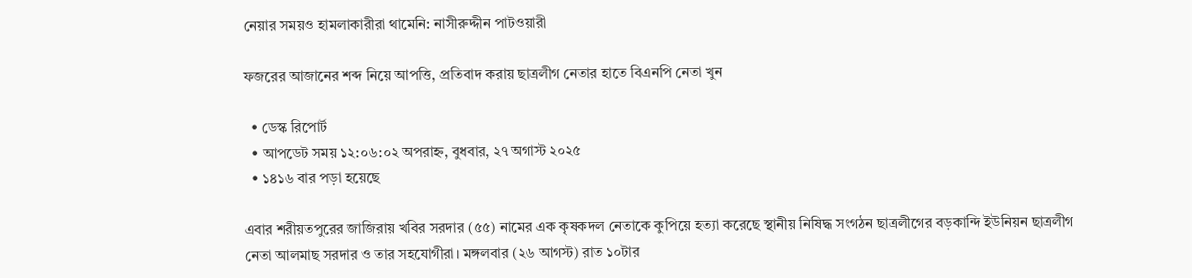নেয়ার সময়ও হামলাকারীরা থামেনি: নাসীরুদ্দীন পাটওয়ারী

ফজরের আজানের শব্দ নিয়ে আপত্তি, প্রতিবাদ করায় ছাত্রলীগ নেতার হাতে বিএনপি নেতা খুন

  • ডেস্ক রিপোর্ট
  • আপডেট সময় ১২:০৬:০২ অপরাহ্ন, বুধবার, ২৭ অগাস্ট ২০২৫
  • ১৪১৬ বার পড়া হয়েছে

এবার শরীয়তপুরের জাজিরায় খবির সরদার (৫৫) নামের এক কৃষকদল নেতাকে কুপিয়ে হত্যা করেছে স্থানীয় নিষিদ্ধ সংগঠন ছাত্রলীগের বড়কান্দি ইউনিয়ন ছাত্রলীগ নেতা আলমাছ সরদার ও তার সহযোগীরা। মঙ্গলবার (২৬ আগস্ট) রাত ১০টার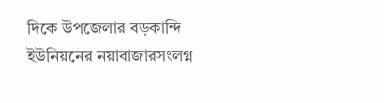দিকে উপজেলার বড়কান্দি ইউনিয়নের নয়াবাজারসংলগ্ন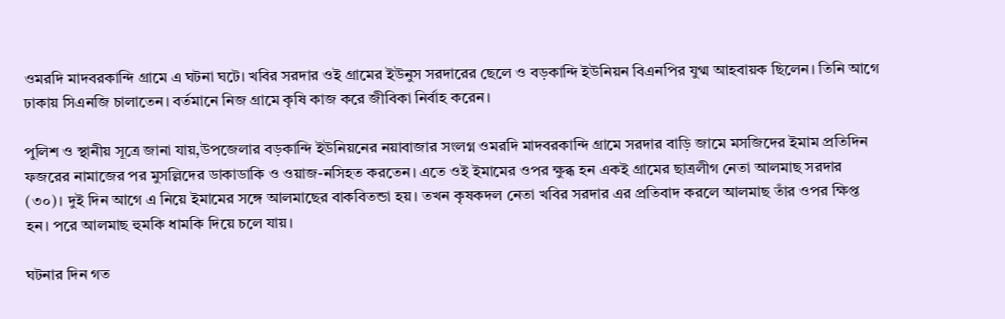ওমরদি মাদবরকান্দি গ্রামে এ ঘটনা ঘটে। খবির সরদার ওই গ্রামের ইউনুস সরদারের ছেলে ও বড়কান্দি ইউনিয়ন বিএনপির যুগ্ম আহবায়ক ছিলেন। তিনি আগে ঢাকায় সিএনজি চালাতেন। বর্তমানে নিজ গ্রামে কৃষি কাজ করে জীবিকা নির্বাহ করেন।

পুলিশ ও স্থানীয় সূত্রে জানা যায়,উপজেলার বড়কান্দি ইউনিয়নের নয়াবাজার সংলগ্ন ওমরদি মাদবরকান্দি গ্রামে সরদার বাড়ি জামে মসজিদের ইমাম প্রতিদিন ফজরের নামাজের পর মুসল্লিদের ডাকাডাকি ও ওয়াজ-নসিহত করতেন। এতে ওই ইমামের ওপর ক্ষুব্ধ হন একই গ্রামের ছাত্রলীগ নেতা আলমাছ সরদার (৩০)। দুই দিন আগে এ নিয়ে ইমামের সঙ্গে আলমাছের বাকবিতন্ডা হয়। তখন কৃষকদল নেতা খবির সরদার এর প্রতিবাদ করলে আলমাছ তাঁর ওপর ক্ষিপ্ত হন। পরে আলমাছ হুমকি ধামকি দিয়ে চলে যায়।

ঘটনার দিন গত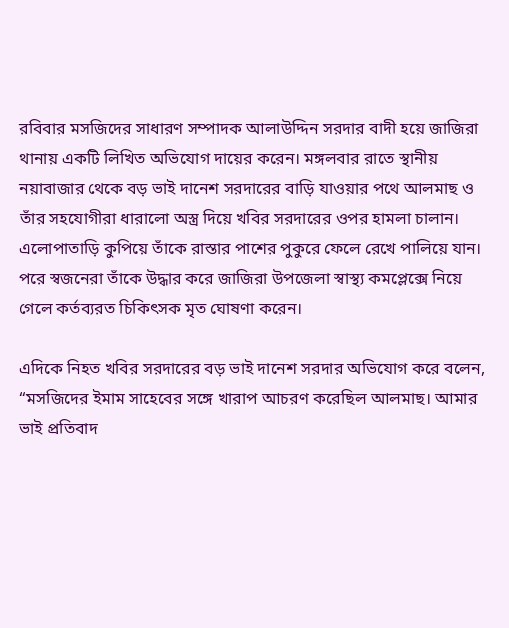রবিবার মসজিদের সাধারণ সম্পাদক আলাউদ্দিন সরদার বাদী হয়ে জাজিরা থানায় একটি লিখিত অভিযোগ দায়ের করেন। মঙ্গলবার রাতে স্থানীয় নয়াবাজার থেকে বড় ভাই দানেশ সরদারের বাড়ি যাওয়ার পথে আলমাছ ও তাঁর সহযোগীরা ধারালো অস্ত্র দিয়ে খবির সরদারের ওপর হামলা চালান। এলোপাতাড়ি কুপিয়ে তাঁকে রাস্তার পাশের পুকুরে ফেলে রেখে পালিয়ে যান। পরে স্বজনেরা তাঁকে উদ্ধার করে জাজিরা উপজেলা স্বাস্থ্য কমপ্লেক্সে নিয়ে গেলে কর্তব্যরত চিকিৎসক মৃত ঘোষণা করেন।

এদিকে নিহত খবির সরদারের বড় ভাই দানেশ সরদার অভিযোগ করে বলেন, “মসজিদের ইমাম সাহেবের সঙ্গে খারাপ আচরণ করেছিল আলমাছ। আমার ভাই প্রতিবাদ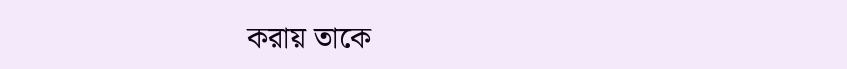করায় তাকে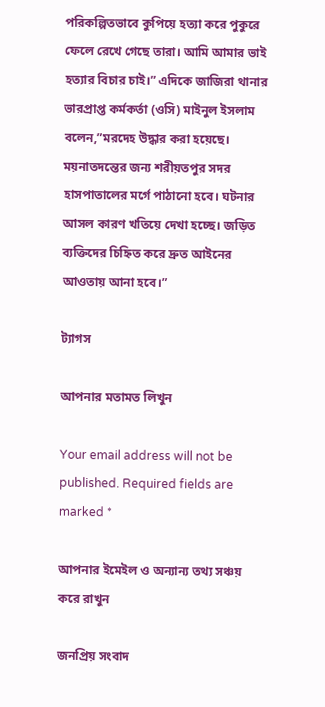পরিকল্পিতভাবে কুপিয়ে হত্যা করে পুকুরে ফেলে রেখে গেছে তারা। আমি আমার ভাই হত্যার বিচার চাই।” এদিকে জাজিরা থানার ভারপ্রাপ্ত কর্মকর্তা (ওসি) মাইনুল ইসলাম বলেন,”মরদেহ উদ্ধার করা হয়েছে। ময়নাতদন্তের জন্য শরীয়তপুর সদর হাসপাতালের মর্গে পাঠানো হবে। ঘটনার আসল কারণ খতিয়ে দেখা হচ্ছে। জড়িত ব্যক্তিদের চিহ্নিত করে দ্রুত আইনের আওতায় আনা হবে।”

ট্যাগস

আপনার মতামত লিখুন

Your email address will not be published. Required fields are marked *

আপনার ইমেইল ও অন্যান্য তথ্য সঞ্চয় করে রাখুন

জনপ্রিয় সংবাদ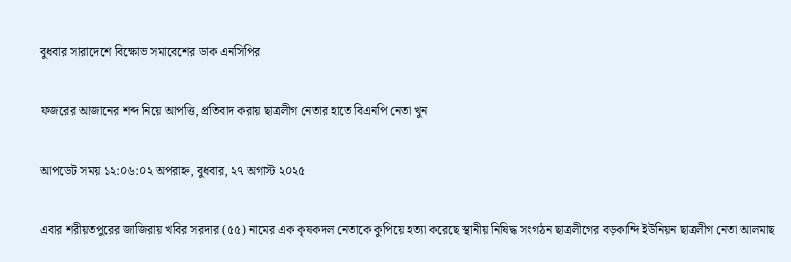বুধবার সারাদেশে বিক্ষোভ সমাবেশের ডাক এনসিপির

ফজরের আজানের শব্দ নিয়ে আপত্তি, প্রতিবাদ করায় ছাত্রলীগ নেতার হাতে বিএনপি নেতা খুন

আপডেট সময় ১২:০৬:০২ অপরাহ্ন, বুধবার, ২৭ অগাস্ট ২০২৫

এবার শরীয়তপুরের জাজিরায় খবির সরদার (৫৫) নামের এক কৃষকদল নেতাকে কুপিয়ে হত্যা করেছে স্থানীয় নিষিদ্ধ সংগঠন ছাত্রলীগের বড়কান্দি ইউনিয়ন ছাত্রলীগ নেতা আলমাছ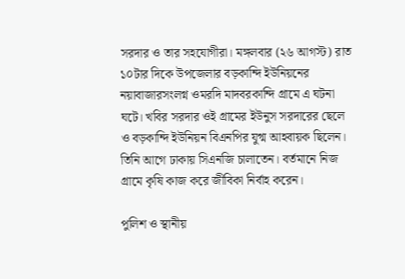সরদার ও তার সহযোগীরা। মঙ্গলবার (২৬ আগস্ট) রাত ১০টার দিকে উপজেলার বড়কান্দি ইউনিয়নের নয়াবাজারসংলগ্ন ওমরদি মাদবরকান্দি গ্রামে এ ঘটনা ঘটে। খবির সরদার ওই গ্রামের ইউনুস সরদারের ছেলে ও বড়কান্দি ইউনিয়ন বিএনপির যুগ্ম আহবায়ক ছিলেন। তিনি আগে ঢাকায় সিএনজি চালাতেন। বর্তমানে নিজ গ্রামে কৃষি কাজ করে জীবিকা নির্বাহ করেন।

পুলিশ ও স্থানীয়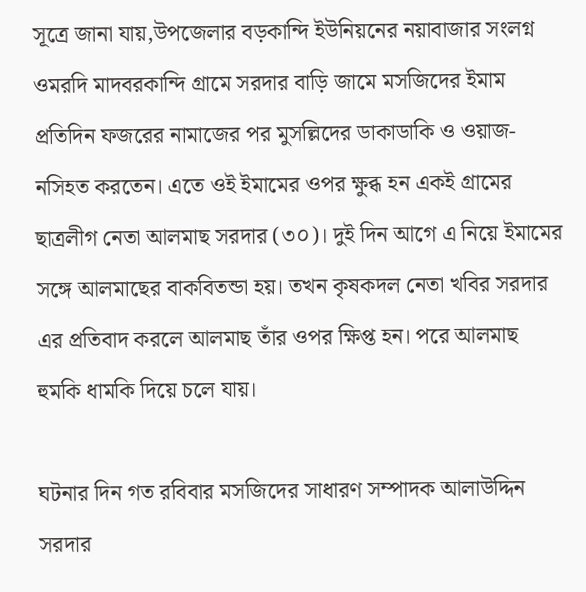সূত্রে জানা যায়,উপজেলার বড়কান্দি ইউনিয়নের নয়াবাজার সংলগ্ন ওমরদি মাদবরকান্দি গ্রামে সরদার বাড়ি জামে মসজিদের ইমাম প্রতিদিন ফজরের নামাজের পর মুসল্লিদের ডাকাডাকি ও ওয়াজ-নসিহত করতেন। এতে ওই ইমামের ওপর ক্ষুব্ধ হন একই গ্রামের ছাত্রলীগ নেতা আলমাছ সরদার (৩০)। দুই দিন আগে এ নিয়ে ইমামের সঙ্গে আলমাছের বাকবিতন্ডা হয়। তখন কৃষকদল নেতা খবির সরদার এর প্রতিবাদ করলে আলমাছ তাঁর ওপর ক্ষিপ্ত হন। পরে আলমাছ হুমকি ধামকি দিয়ে চলে যায়।

ঘটনার দিন গত রবিবার মসজিদের সাধারণ সম্পাদক আলাউদ্দিন সরদার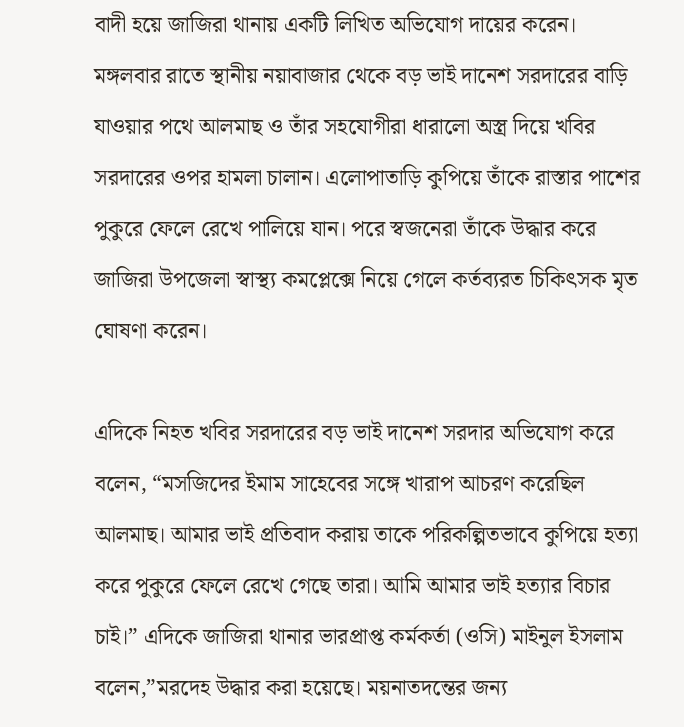বাদী হয়ে জাজিরা থানায় একটি লিখিত অভিযোগ দায়ের করেন। মঙ্গলবার রাতে স্থানীয় নয়াবাজার থেকে বড় ভাই দানেশ সরদারের বাড়ি যাওয়ার পথে আলমাছ ও তাঁর সহযোগীরা ধারালো অস্ত্র দিয়ে খবির সরদারের ওপর হামলা চালান। এলোপাতাড়ি কুপিয়ে তাঁকে রাস্তার পাশের পুকুরে ফেলে রেখে পালিয়ে যান। পরে স্বজনেরা তাঁকে উদ্ধার করে জাজিরা উপজেলা স্বাস্থ্য কমপ্লেক্সে নিয়ে গেলে কর্তব্যরত চিকিৎসক মৃত ঘোষণা করেন।

এদিকে নিহত খবির সরদারের বড় ভাই দানেশ সরদার অভিযোগ করে বলেন, “মসজিদের ইমাম সাহেবের সঙ্গে খারাপ আচরণ করেছিল আলমাছ। আমার ভাই প্রতিবাদ করায় তাকে পরিকল্পিতভাবে কুপিয়ে হত্যা করে পুকুরে ফেলে রেখে গেছে তারা। আমি আমার ভাই হত্যার বিচার চাই।” এদিকে জাজিরা থানার ভারপ্রাপ্ত কর্মকর্তা (ওসি) মাইনুল ইসলাম বলেন,”মরদেহ উদ্ধার করা হয়েছে। ময়নাতদন্তের জন্য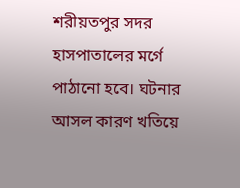শরীয়তপুর সদর হাসপাতালের মর্গে পাঠানো হবে। ঘটনার আসল কারণ খতিয়ে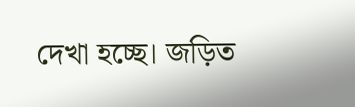দেখা হচ্ছে। জড়িত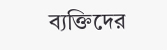ব্যক্তিদের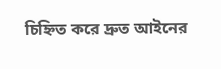চিহ্নিত করে দ্রুত আইনের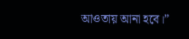আওতায় আনা হবে।”